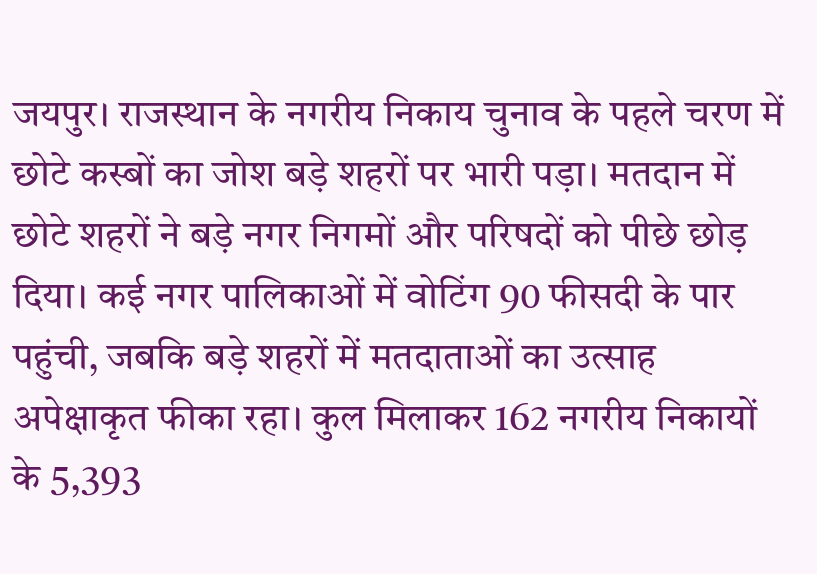जयपुर। राजस्थान के नगरीय निकाय चुनाव के पहले चरण में छोटे कस्बों का जोश बड़े शहरों पर भारी पड़ा। मतदान में छोटे शहरों ने बड़े नगर निगमों और परिषदों को पीछे छोड़ दिया। कई नगर पालिकाओं में वोटिंग 90 फीसदी के पार पहुंची, जबकि बड़े शहरों में मतदाताओं का उत्साह अपेक्षाकृत फीका रहा। कुल मिलाकर 162 नगरीय निकायों के 5,393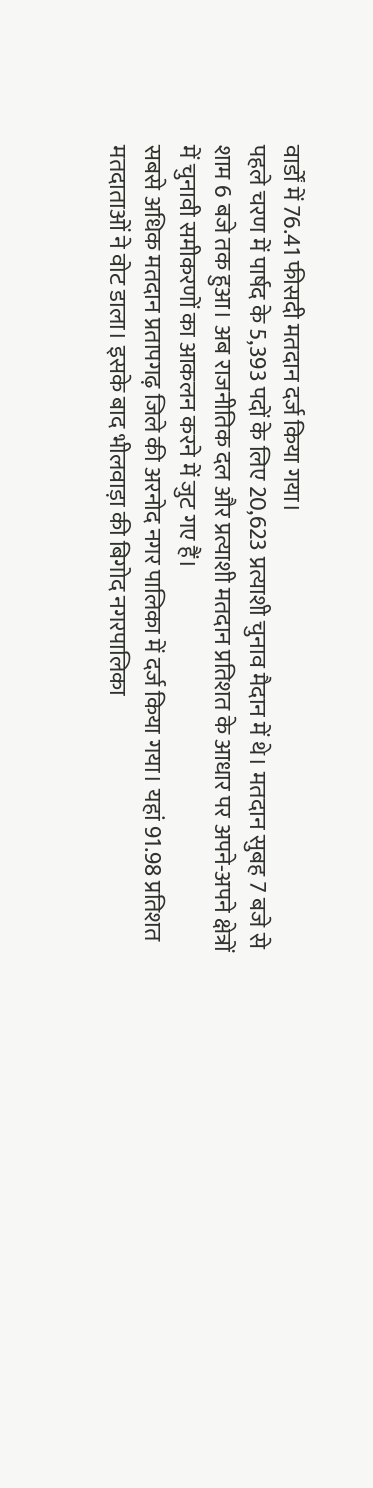वार्डों में 76.41 फीसदी मतदान दर्ज किया गया।
पहले चरण में पार्षद के 5,393 पदों के लिए 20,623 प्रत्याशी चुनाव मैदान में थे। मतदान सुबह 7 बजे से शाम 6 बजे तक हुआ। अब राजनीतिक दल और प्रत्याशी मतदान प्रतिशत के आधार पर अपने-अपने क्षेत्रों में चुनावी समीकरणों का आकलन करने में जुट गए हैं।
सबसे अधिक मतदान प्रतापगढ़ जिले की अरनोद नगर पालिका में दर्ज किया गया। यहां 91.98 प्रतिशत मतदाताओं ने वोट डाला। इसके बाद भीलवाड़ा की बिगोद नगरपालिका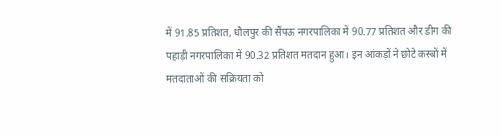में 91.85 प्रतिशत, धौलपुर की सैंपऊ नगरपालिका में 90.77 प्रतिशत और डीग की पहाड़ी नगरपालिका में 90.32 प्रतिशत मतदान हुआ। इन आंकड़ों ने छोटे कस्बों में मतदाताओं की सक्रियता को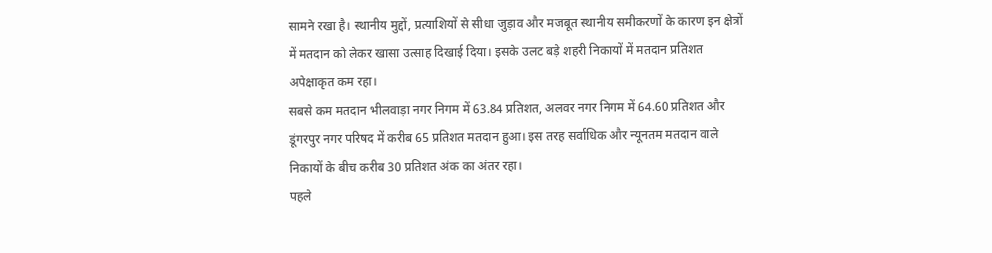सामने रखा है। स्थानीय मुद्दों, प्रत्याशियों से सीधा जुड़ाव और मजबूत स्थानीय समीकरणों के कारण इन क्षेत्रों में मतदान को लेकर खासा उत्साह दिखाई दिया। इसके उलट बड़े शहरी निकायों में मतदान प्रतिशत अपेक्षाकृत कम रहा।
सबसे कम मतदान भीलवाड़ा नगर निगम में 63.84 प्रतिशत, अलवर नगर निगम में 64.60 प्रतिशत और डूंगरपुर नगर परिषद में करीब 65 प्रतिशत मतदान हुआ। इस तरह सर्वाधिक और न्यूनतम मतदान वाले निकायों के बीच करीब 30 प्रतिशत अंक का अंतर रहा।
पहले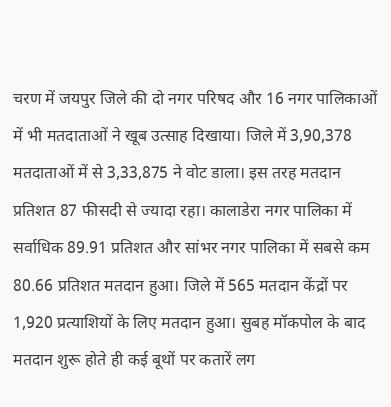चरण में जयपुर जिले की दो नगर परिषद और 16 नगर पालिकाओं में भी मतदाताओं ने खूब उत्साह दिखाया। जिले में 3,90,378 मतदाताओं में से 3,33,875 ने वोट डाला। इस तरह मतदान प्रतिशत 87 फीसदी से ज्यादा रहा। कालाडेरा नगर पालिका में सर्वाधिक 89.91 प्रतिशत और सांभर नगर पालिका में सबसे कम 80.66 प्रतिशत मतदान हुआ। जिले में 565 मतदान केंद्रों पर 1,920 प्रत्याशियों के लिए मतदान हुआ। सुबह मॉकपोल के बाद मतदान शुरू होते ही कई बूथों पर कतारें लग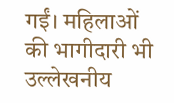गईं। महिलाओं की भागीदारी भी उल्लेखनीय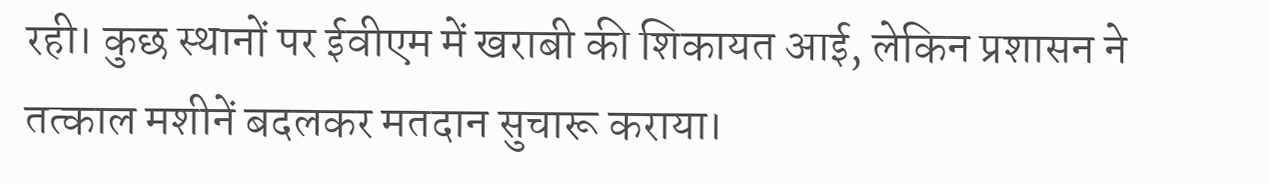रही। कुछ स्थानों पर ईवीएम में खराबी की शिकायत आई, लेकिन प्रशासन ने तत्काल मशीनें बदलकर मतदान सुचारू कराया।